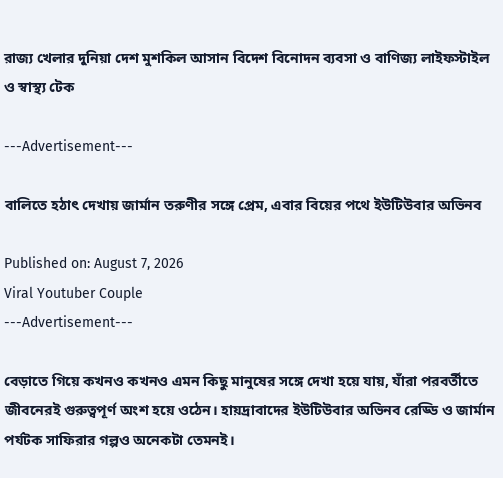রাজ্য খেলার দুনিয়া দেশ মুশকিল আসান বিদেশ বিনোদন ব্যবসা ও বাণিজ্য লাইফস্টাইল ও স্বাস্থ্য টেক

---Advertisement---

বালিতে হঠাৎ দেখায় জার্মান তরুণীর সঙ্গে প্রেম, এবার বিয়ের পথে ইউটিউবার অভিনব

Published on: August 7, 2026
Viral Youtuber Couple
---Advertisement---

বেড়াতে গিয়ে কখনও কখনও এমন কিছু মানুষের সঙ্গে দেখা হয়ে যায়, যাঁরা পরবর্তীতে জীবনেরই গুরুত্বপূর্ণ অংশ হয়ে ওঠেন। হায়দ্রাবাদের ইউটিউবার অভিনব রেড্ডি ও জার্মান পর্যটক সাফিরার গল্পও অনেকটা তেমনই।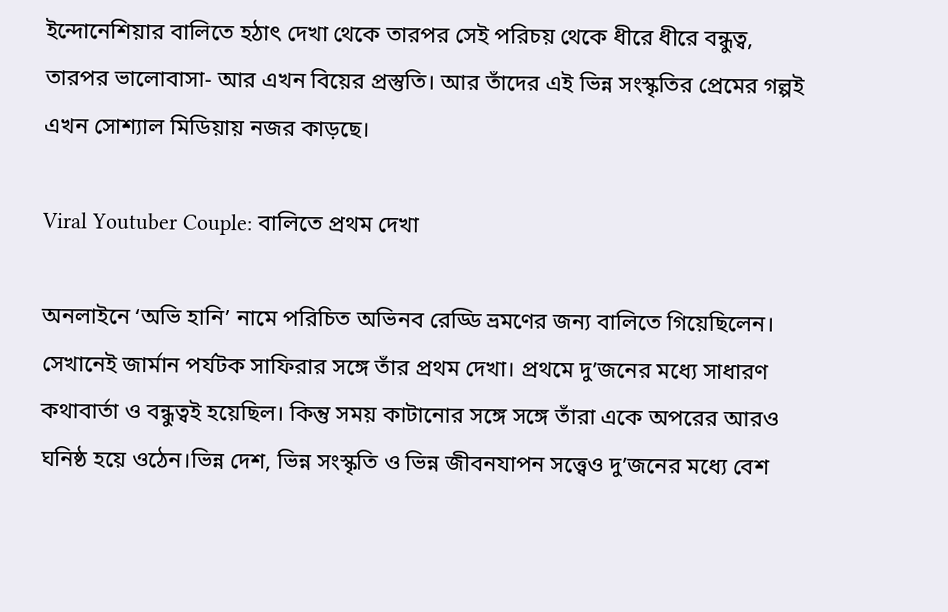ইন্দোনেশিয়ার বালিতে হঠাৎ দেখা থেকে তারপর সেই পরিচয় থেকে ধীরে ধীরে বন্ধুত্ব, তারপর ভালোবাসা- আর এখন বিয়ের প্রস্তুতি। আর তাঁদের এই ভিন্ন সংস্কৃতির প্রেমের গল্পই এখন সোশ্যাল মিডিয়ায় নজর কাড়ছে।

Viral Youtuber Couple: বালিতে প্রথম দেখা

অনলাইনে ‘অভি হানি’ নামে পরিচিত অভিনব রেড্ডি ভ্রমণের জন্য বালিতে গিয়েছিলেন। সেখানেই জার্মান পর্যটক সাফিরার সঙ্গে তাঁর প্রথম দেখা। প্রথমে দু’জনের মধ্যে সাধারণ কথাবার্তা ও বন্ধুত্বই হয়েছিল। কিন্তু সময় কাটানোর সঙ্গে সঙ্গে তাঁরা একে অপরের আরও ঘনিষ্ঠ হয়ে ওঠেন।ভিন্ন দেশ, ভিন্ন সংস্কৃতি ও ভিন্ন জীবনযাপন সত্ত্বেও দু’জনের মধ্যে বেশ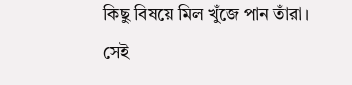কিছু বিষয়ে মিল খুঁজে পান তাঁরা। সেই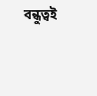বন্ধুত্বই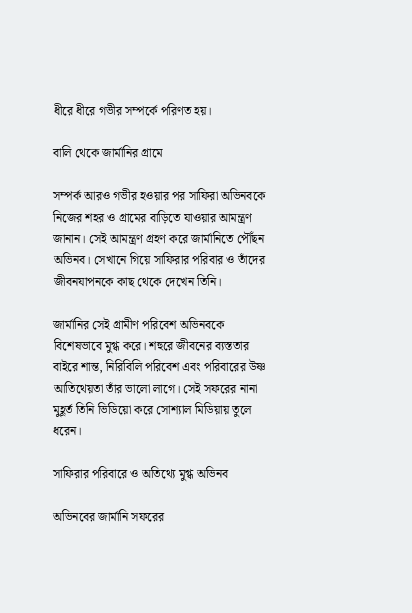ধীরে ধীরে গভীর সম্পর্কে পরিণত হয়।

বালি থেকে জার্মানির গ্রামে

সম্পর্ক আরও গভীর হওয়ার পর সাফিরা অভিনবকে নিজের শহর ও গ্রামের বাড়িতে যাওয়ার আমন্ত্রণ জানান। সেই আমন্ত্রণ গ্রহণ করে জার্মানিতে পৌঁছন অভিনব। সেখানে গিয়ে সাফিরার পরিবার ও তাঁদের জীবনযাপনকে কাছ থেকে দেখেন তিনি।

জার্মানির সেই গ্রামীণ পরিবেশ অভিনবকে বিশেষভাবে মুগ্ধ করে। শহুরে জীবনের ব্যস্ততার বাইরে শান্ত, নিরিবিলি পরিবেশ এবং পরিবারের উষ্ণ আতিথেয়তা তাঁর ভালো লাগে। সেই সফরের নানা মুহূর্ত তিনি ভিডিয়ো করে সোশ্যাল মিডিয়ায় তুলে ধরেন।

সাফিরার পরিবারে ও অতিথ্যে মুগ্ধ অভিনব

অভিনবের জার্মানি সফরের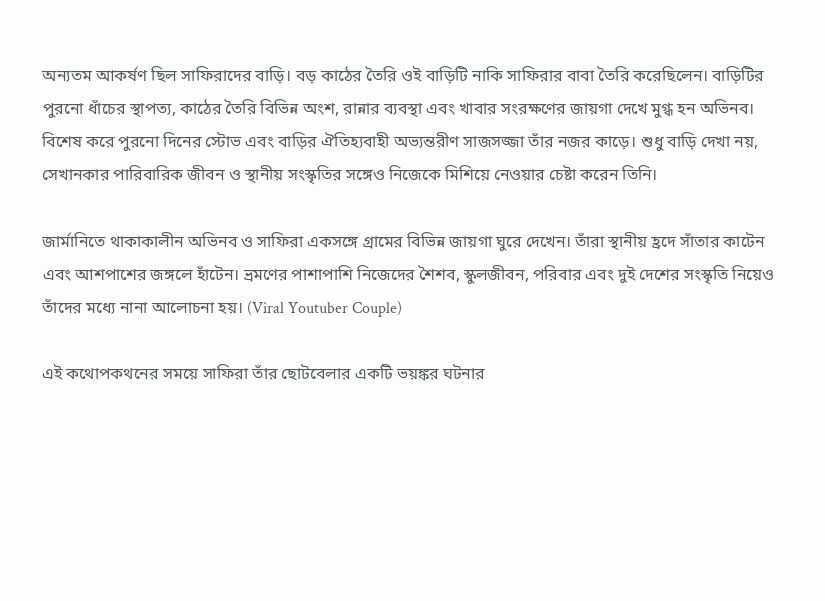অন্যতম আকর্ষণ ছিল সাফিরাদের বাড়ি। বড় কাঠের তৈরি ওই বাড়িটি নাকি সাফিরার বাবা তৈরি করেছিলেন। বাড়িটির পুরনো ধাঁচের স্থাপত্য, কাঠের তৈরি বিভিন্ন অংশ, রান্নার ব্যবস্থা এবং খাবার সংরক্ষণের জায়গা দেখে মুগ্ধ হন অভিনব। বিশেষ করে পুরনো দিনের স্টোভ এবং বাড়ির ঐতিহ্যবাহী অভ্যন্তরীণ সাজসজ্জা তাঁর নজর কাড়ে। শুধু বাড়ি দেখা নয়, সেখানকার পারিবারিক জীবন ও স্থানীয় সংস্কৃতির সঙ্গেও নিজেকে মিশিয়ে নেওয়ার চেষ্টা করেন তিনি।

জার্মানিতে থাকাকালীন অভিনব ও সাফিরা একসঙ্গে গ্রামের বিভিন্ন জায়গা ঘুরে দেখেন। তাঁরা স্থানীয় হ্রদে সাঁতার কাটেন এবং আশপাশের জঙ্গলে হাঁটেন। ভ্রমণের পাশাপাশি নিজেদের শৈশব, স্কুলজীবন, পরিবার এবং দুই দেশের সংস্কৃতি নিয়েও তাঁদের মধ্যে নানা আলোচনা হয়। (Viral Youtuber Couple)

এই কথোপকথনের সময়ে সাফিরা তাঁর ছোটবেলার একটি ভয়ঙ্কর ঘটনার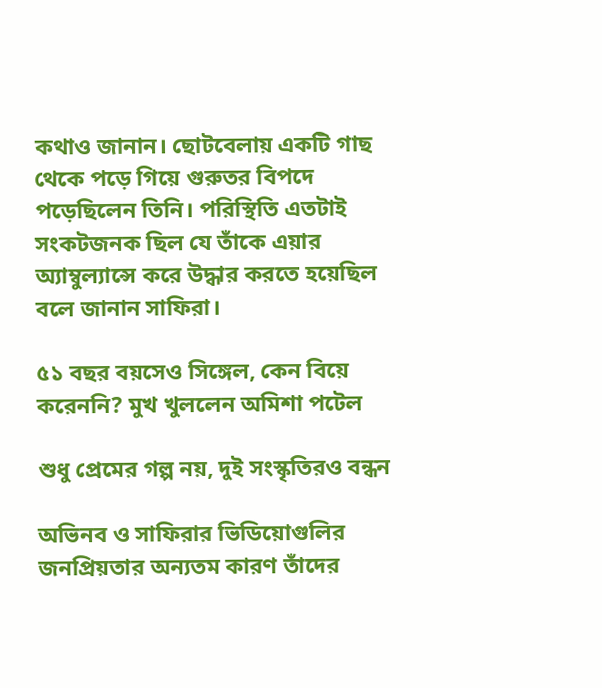কথাও জানান। ছোটবেলায় একটি গাছ থেকে পড়ে গিয়ে গুরুতর বিপদে পড়েছিলেন তিনি। পরিস্থিতি এতটাই সংকটজনক ছিল যে তাঁকে এয়ার অ্যাম্বুল্যান্সে করে উদ্ধার করতে হয়েছিল বলে জানান সাফিরা।

৫১ বছর বয়সেও সিঙ্গেল, কেন বিয়ে করেননি? মুখ খুললেন অমিশা পটেল

শুধু প্রেমের গল্প নয়, দুই সংস্কৃতিরও বন্ধন

অভিনব ও সাফিরার ভিডিয়োগুলির জনপ্রিয়তার অন্যতম কারণ তাঁদের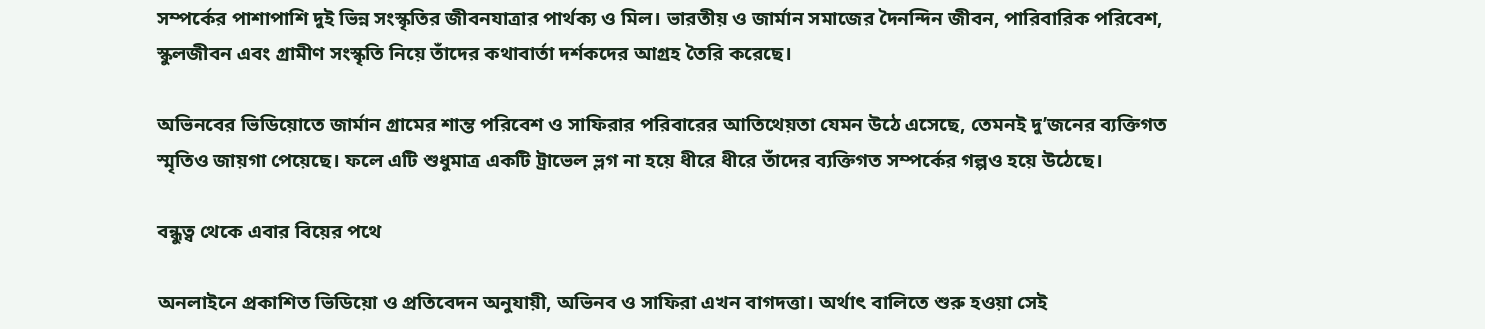সম্পর্কের পাশাপাশি দুই ভিন্ন সংস্কৃতির জীবনযাত্রার পার্থক্য ও মিল। ভারতীয় ও জার্মান সমাজের দৈনন্দিন জীবন, পারিবারিক পরিবেশ, স্কুলজীবন এবং গ্রামীণ সংস্কৃতি নিয়ে তাঁদের কথাবার্তা দর্শকদের আগ্রহ তৈরি করেছে।

অভিনবের ভিডিয়োতে জার্মান গ্রামের শান্ত পরিবেশ ও সাফিরার পরিবারের আতিথেয়তা যেমন উঠে এসেছে, তেমনই দু’জনের ব্যক্তিগত স্মৃতিও জায়গা পেয়েছে। ফলে এটি শুধুমাত্র একটি ট্রাভেল ভ্লগ না হয়ে ধীরে ধীরে তাঁদের ব্যক্তিগত সম্পর্কের গল্পও হয়ে উঠেছে।

বন্ধুত্ব থেকে এবার বিয়ের পথে

অনলাইনে প্রকাশিত ভিডিয়ো ও প্রতিবেদন অনুযায়ী, অভিনব ও সাফিরা এখন বাগদত্তা। অর্থাৎ বালিতে শুরু হওয়া সেই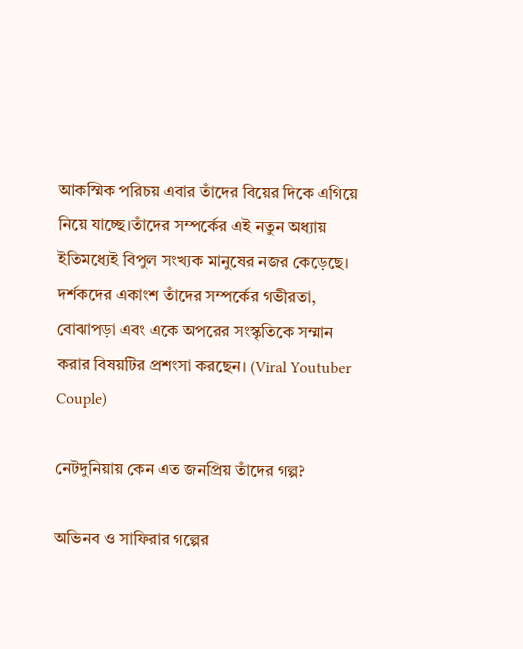আকস্মিক পরিচয় এবার তাঁদের বিয়ের দিকে এগিয়ে নিয়ে যাচ্ছে।তাঁদের সম্পর্কের এই নতুন অধ্যায় ইতিমধ্যেই বিপুল সংখ্যক মানুষের নজর কেড়েছে। দর্শকদের একাংশ তাঁদের সম্পর্কের গভীরতা, বোঝাপড়া এবং একে অপরের সংস্কৃতিকে সম্মান করার বিষয়টির প্রশংসা করছেন। (Viral Youtuber Couple)

নেটদুনিয়ায় কেন এত জনপ্রিয় তাঁদের গল্প?

অভিনব ও সাফিরার গল্পের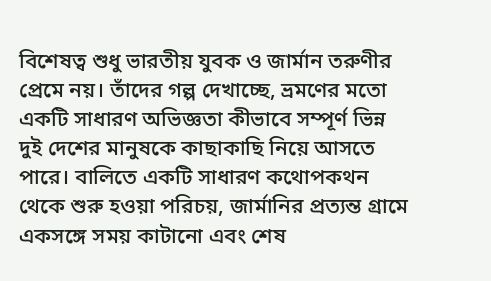বিশেষত্ব শুধু ভারতীয় যুবক ও জার্মান তরুণীর প্রেমে নয়। তাঁদের গল্প দেখাচ্ছে, ভ্রমণের মতো একটি সাধারণ অভিজ্ঞতা কীভাবে সম্পূর্ণ ভিন্ন দুই দেশের মানুষকে কাছাকাছি নিয়ে আসতে পারে। বালিতে একটি সাধারণ কথোপকথন থেকে শুরু হওয়া পরিচয়, জার্মানির প্রত্যন্ত গ্রামে একসঙ্গে সময় কাটানো এবং শেষ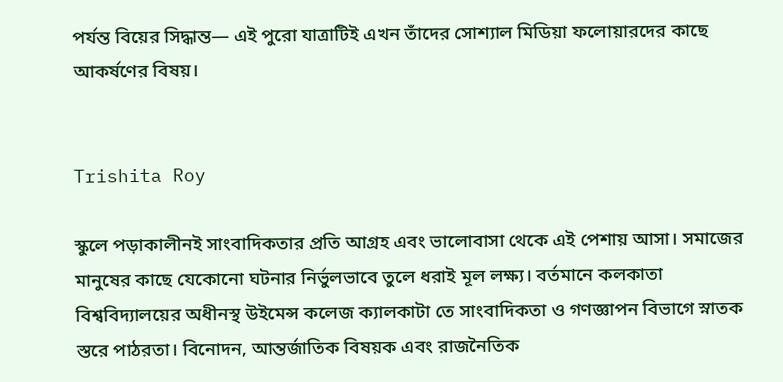পর্যন্ত বিয়ের সিদ্ধান্ত— এই পুরো যাত্রাটিই এখন তাঁদের সোশ্যাল মিডিয়া ফলোয়ারদের কাছে আকর্ষণের বিষয়।


Trishita Roy

স্কুলে পড়াকালীনই সাংবাদিকতার প্রতি আগ্রহ এবং ভালোবাসা থেকে এই পেশায় আসা। সমাজের মানুষের কাছে যেকোনো ঘটনার নির্ভুলভাবে তুলে ধরাই মূল লক্ষ্য। বর্তমানে কলকাতা বিশ্ববিদ্যালয়ের অধীনস্থ উইমেন্স কলেজ ক্যালকাটা তে সাংবাদিকতা ও গণজ্ঞাপন বিভাগে স্নাতক স্তরে পাঠরতা। বিনোদন, আন্তর্জাতিক বিষয়ক এবং রাজনৈতিক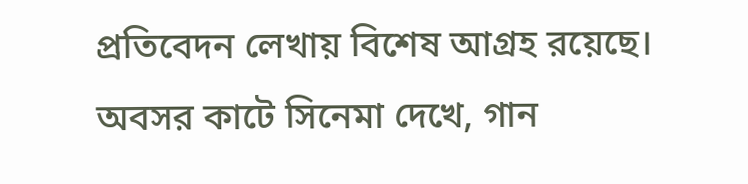প্রতিবেদন লেখায় বিশেষ আগ্রহ রয়েছে। অবসর কাটে সিনেমা দেখে, গান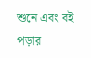শুনে এবং বই পড়ার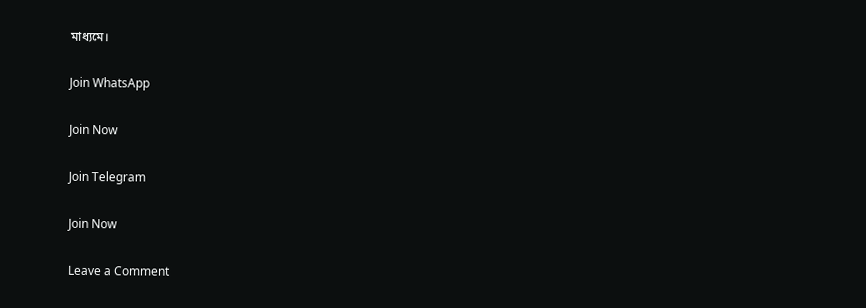মাধ্যমে।

Join WhatsApp

Join Now

Join Telegram

Join Now

Leave a Comment